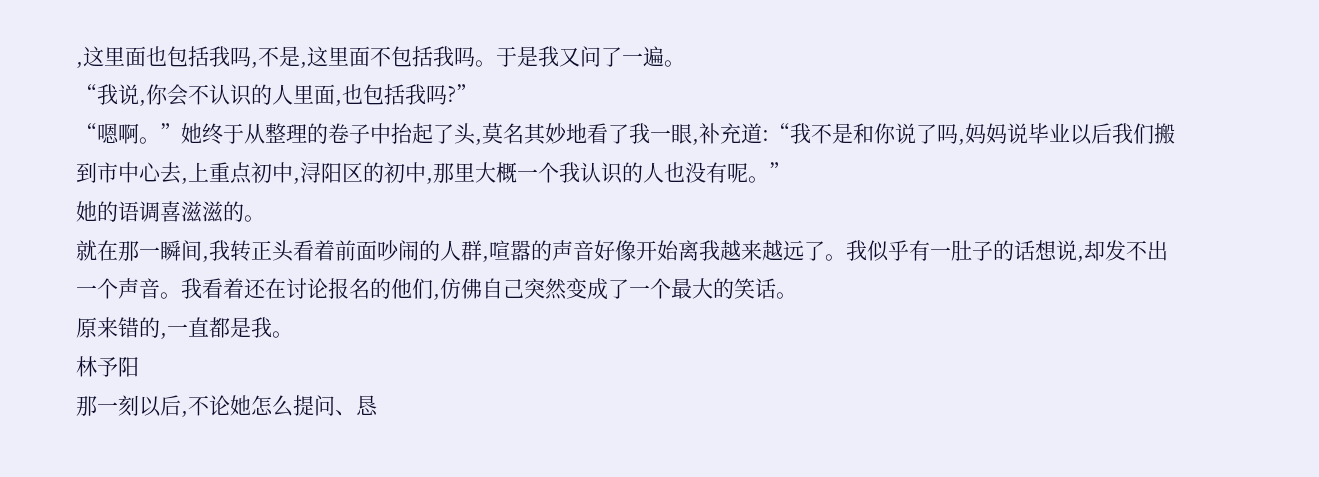,这里面也包括我吗,不是,这里面不包括我吗。于是我又问了一遍。
“我说,你会不认识的人里面,也包括我吗?”
“嗯啊。”她终于从整理的卷子中抬起了头,莫名其妙地看了我一眼,补充道:“我不是和你说了吗,妈妈说毕业以后我们搬到市中心去,上重点初中,浔阳区的初中,那里大概一个我认识的人也没有呢。”
她的语调喜滋滋的。
就在那一瞬间,我转正头看着前面吵闹的人群,喧嚣的声音好像开始离我越来越远了。我似乎有一肚子的话想说,却发不出一个声音。我看着还在讨论报名的他们,仿佛自己突然变成了一个最大的笑话。
原来错的,一直都是我。
林予阳
那一刻以后,不论她怎么提问、恳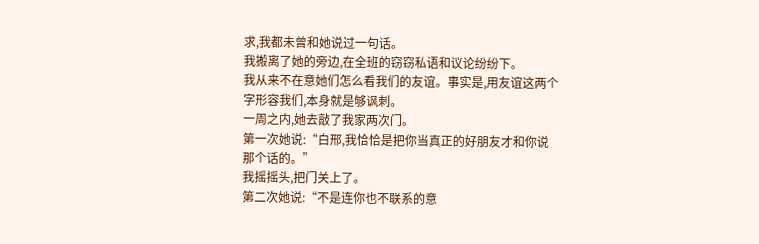求,我都未曾和她说过一句话。
我搬离了她的旁边,在全班的窃窃私语和议论纷纷下。
我从来不在意她们怎么看我们的友谊。事实是,用友谊这两个字形容我们,本身就是够讽刺。
一周之内,她去敲了我家两次门。
第一次她说:“白邢,我恰恰是把你当真正的好朋友才和你说那个话的。”
我摇摇头,把门关上了。
第二次她说:“不是连你也不联系的意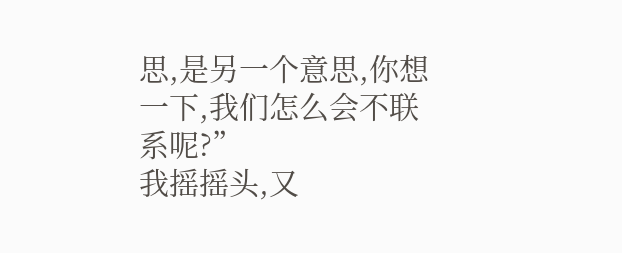思,是另一个意思,你想一下,我们怎么会不联系呢?”
我摇摇头,又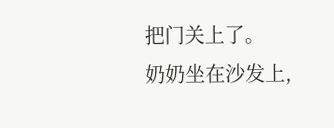把门关上了。
奶奶坐在沙发上,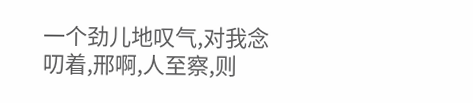一个劲儿地叹气,对我念叨着,邢啊,人至察,则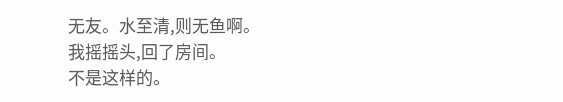无友。水至清,则无鱼啊。
我摇摇头,回了房间。
不是这样的。